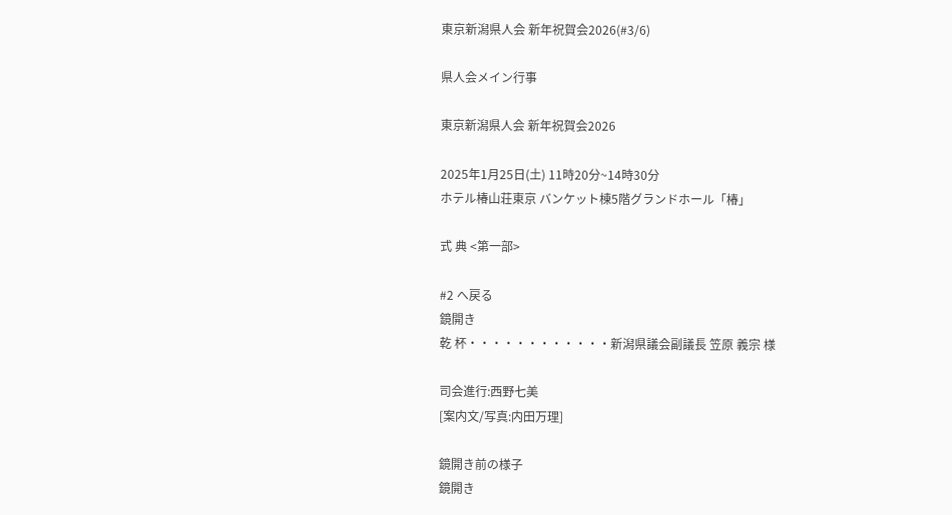東京新潟県人会 新年祝賀会2026(#3/6)

県人会メイン行事

東京新潟県人会 新年祝賀会2026

2025年1月25日(土) 11時20分~14時30分
ホテル椿山荘東京 バンケット棟5階グランドホール「椿」

式 典 <第一部>

#2 へ戻る
鏡開き
乾 杯・・・・・・・・・・・・新潟県議会副議長 笠原 義宗 様

司会進行:西野七美
[案内文/写真:内田万理]

鏡開き前の様子
鏡開き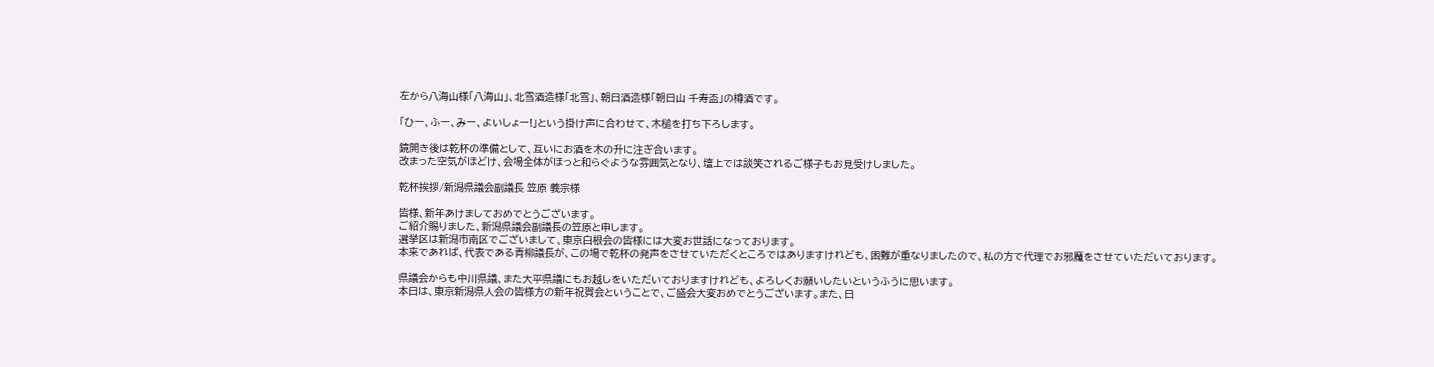左から八海山様「八海山」、北雪酒造様「北雪」、朝日酒造様「朝日山 千寿盃」の樽酒です。

「ひー、ふー、みー、よいしょー!」という掛け声に合わせて、木槌を打ち下ろします。

鏡開き後は乾杯の準備として、互いにお酒を木の升に注ぎ合います。
改まった空気がほどけ、会場全体がほっと和らぐような雰囲気となり、壇上では談笑されるご様子もお見受けしました。

乾杯挨拶/新潟県議会副議長 笠原 義宗様

皆様、新年あけましておめでとうございます。
ご紹介賜りました、新潟県議会副議長の笠原と申します。
選挙区は新潟市南区でございまして、東京白根会の皆様には大変お世話になっております。
本来であれば、代表である青柳議長が、この場で乾杯の発声をさせていただくところではありますけれども、困難が重なりましたので、私の方で代理でお邪魔をさせていただいております。

県議会からも中川県議、また大平県議にもお越しをいただいておりますけれども、よろしくお願いしたいというふうに思います。
本日は、東京新潟県人会の皆様方の新年祝賀会ということで、ご盛会大変おめでとうございます。また、日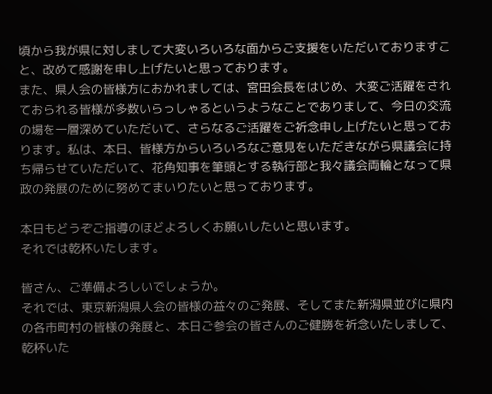頃から我が県に対しまして大変いろいろな面からご支援をいただいておりますこと、改めて感謝を申し上げたいと思っております。
また、県人会の皆様方におかれましては、宮田会長をはじめ、大変ご活躍をされておられる皆様が多数いらっしゃるというようなことでありまして、今日の交流の場を一層深めていただいて、さらなるご活躍をご祈念申し上げたいと思っております。私は、本日、皆様方からいろいろなご意見をいただきながら県議会に持ち帰らせていただいて、花角知事を筆頭とする執行部と我々議会両輪となって県政の発展のために努めてまいりたいと思っております。

本日もどうぞご指導のほどよろしくお願いしたいと思います。
それでは乾杯いたします。

皆さん、ご準備よろしいでしょうか。
それでは、東京新潟県人会の皆様の益々のご発展、そしてまた新潟県並びに県内の各市町村の皆様の発展と、本日ご参会の皆さんのご健勝を祈念いたしまして、乾杯いた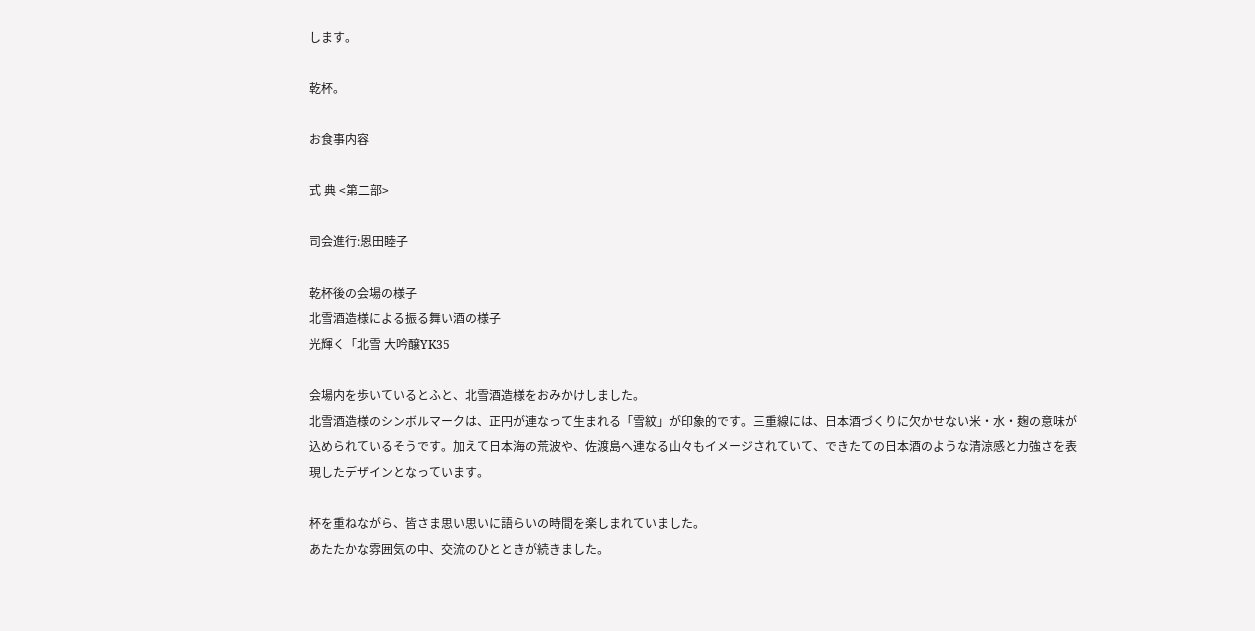します。

乾杯。

お食事内容

式 典 <第二部>

司会進行:恩田睦子

乾杯後の会場の様子
北雪酒造様による振る舞い酒の様子
光輝く「北雪 大吟醸YK35

会場内を歩いているとふと、北雪酒造様をおみかけしました。
北雪酒造様のシンボルマークは、正円が連なって生まれる「雪紋」が印象的です。三重線には、日本酒づくりに欠かせない米・水・麹の意味が込められているそうです。加えて日本海の荒波や、佐渡島へ連なる山々もイメージされていて、できたての日本酒のような清涼感と力強さを表現したデザインとなっています。

杯を重ねながら、皆さま思い思いに語らいの時間を楽しまれていました。
あたたかな雰囲気の中、交流のひとときが続きました。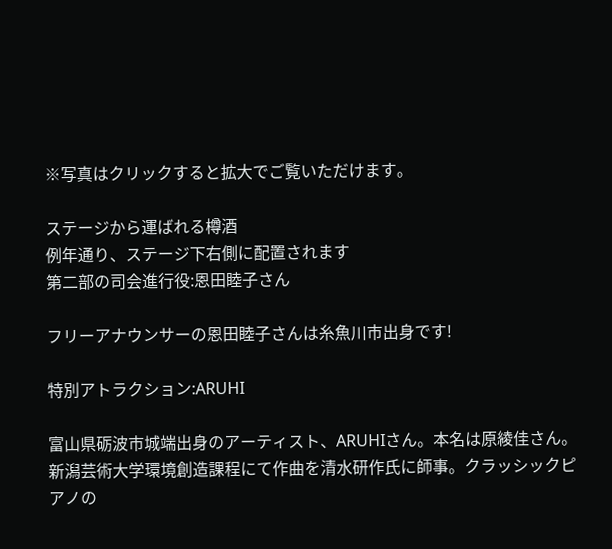※写真はクリックすると拡大でご覧いただけます。

ステージから運ばれる樽酒
例年通り、ステージ下右側に配置されます
第二部の司会進行役:恩田睦子さん

フリーアナウンサーの恩田睦子さんは糸魚川市出身です!

特別アトラクション:ARUHI

富山県砺波市城端出身のアーティスト、ARUHIさん。本名は原綾佳さん。
新潟芸術大学環境創造課程にて作曲を清水研作氏に師事。クラッシックピアノの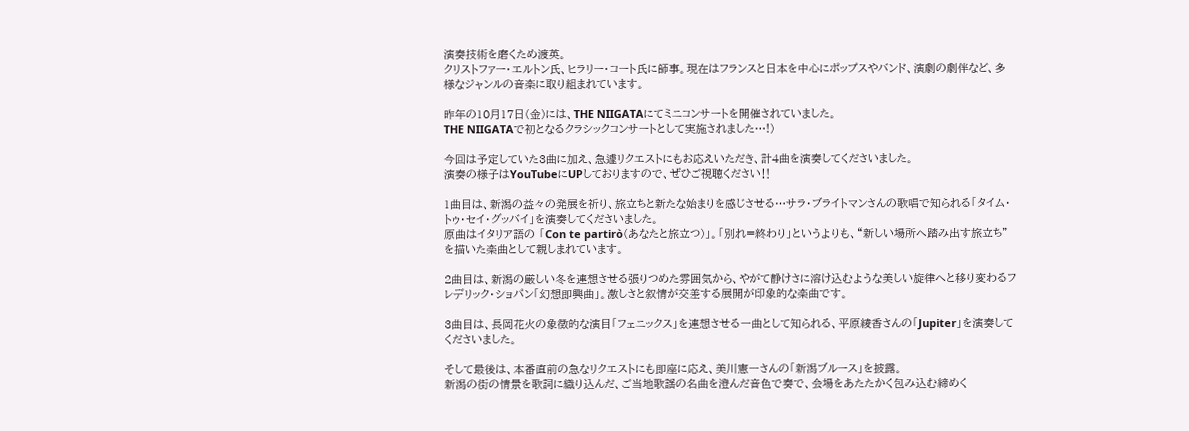演奏技術を磨くため渡英。
クリストファー・エルトン氏、ヒラリー・コート氏に師事。現在はフランスと日本を中心にポップスやバンド、演劇の劇伴など、多様なジャンルの音楽に取り組まれています。

昨年の10月17日(金)には、THE NIIGATAにてミニコンサートを開催されていました。
THE NIIGATAで初となるクラシックコンサートとして実施されました…!)

今回は予定していた3曲に加え、急遽リクエストにもお応えいただき、計4曲を演奏してくださいました。
演奏の様子はYouTubeにUPしておりますので、ぜひご視聴ください‼

1曲目は、新潟の益々の発展を祈り、旅立ちと新たな始まりを感じさせる…サラ・ブライトマンさんの歌唱で知られる「タイム・トゥ・セイ・グッバイ」を演奏してくださいました。
原曲はイタリア語の 「Con te partirò(あなたと旅立つ)」。「別れ=終わり」というよりも、“新しい場所へ踏み出す旅立ち”を描いた楽曲として親しまれています。

2曲目は、新潟の厳しい冬を連想させる張りつめた雰囲気から、やがて静けさに溶け込むような美しい旋律へと移り変わるフレデリック・ショパン「幻想即興曲」。激しさと叙情が交差する展開が印象的な楽曲です。

3曲目は、長岡花火の象徴的な演目「フェニックス」を連想させる一曲として知られる、平原綾香さんの「Jupiter」を演奏してくださいました。

そして最後は、本番直前の急なリクエストにも即座に応え、美川憲一さんの「新潟ブルース」を披露。
新潟の街の情景を歌詞に織り込んだ、ご当地歌謡の名曲を澄んだ音色で奏で、会場をあたたかく包み込む締めく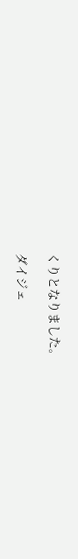くりとなりました。

ダイジェ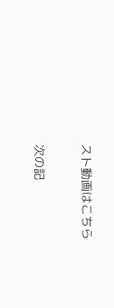スト動画はこちら

次の記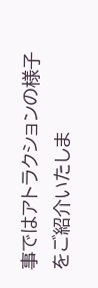事ではアトラクションの様子をご紹介いたしま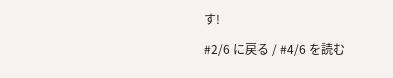す!

#2/6 に戻る / #4/6 を読む